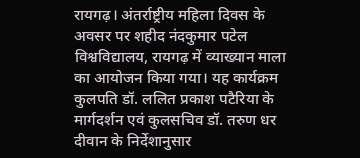रायगढ़। अंतर्राष्ट्रीय महिला दिवस के अवसर पर शहीद नंदकुमार पटेल विश्वविद्यालय, रायगढ़ में व्याख्यान माला का आयोजन किया गया। यह कार्यक्रम कुलपति डॉ. ललित प्रकाश पटैरिया के मार्गदर्शन एवं कुलसचिव डॉ. तरुण धर दीवान के निर्देशानुसार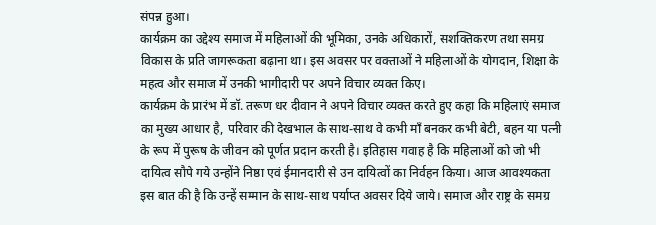संपन्न हुआ।
कार्यक्रम का उद्देश्य समाज में महिलाओं की भूमिका, उनके अधिकारों, सशक्तिकरण तथा समग्र विकास के प्रति जागरूकता बढ़ाना था। इस अवसर पर वक्ताओं ने महिलाओं के योगदान, शिक्षा के महत्व और समाज में उनकी भागीदारी पर अपने विचार व्यक्त किए।
कार्यक्रम के प्रारंभ में डॉ. तरूण धर दीवान ने अपने विचार व्यक्त करते हुए कहा कि महिलाएं समाज का मुख्य आधार है, परिवार की देखभाल के साथ-साथ वे कभी मॉं बनकर कभी बेटी, बहन या पत्नी के रूप में पुरूष के जीवन को पूर्णत प्रदान करती है। इतिहास गवाह है कि महिलाओं को जो भी दायित्व सौपे गये उन्होंने निष्ठा एवं ईमानदारी से उन दायित्वों का निर्वहन किया। आज आवश्यकता इस बात की है कि उन्हें सम्मान के साथ-साथ पर्याप्त अवसर दिये जाये। समाज और राष्ट्र के समग्र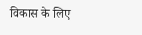विकास के लिए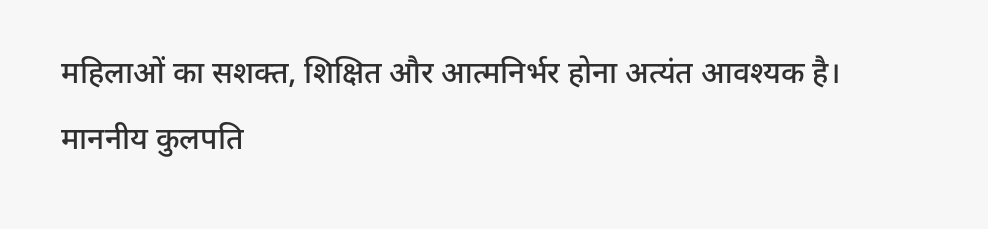महिलाओं का सशक्त, शिक्षित और आत्मनिर्भर होना अत्यंत आवश्यक है।
माननीय कुलपति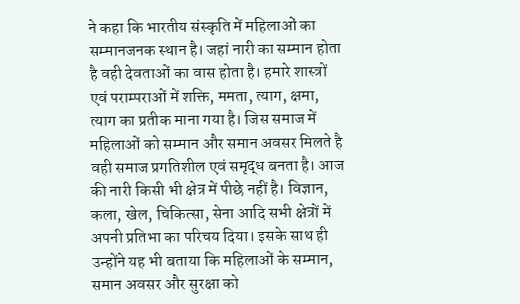ने कहा कि भारतीय संस्कृति में महिलाओं का सम्मानजनक स्थान है। जहां नारी का सम्मान होता है वही देवताओं का वास होता है। हमारे शास्त्रों एवं पराम्पराओं में शक्ति, ममता, त्याग, क्षमा, त्याग का प्रतीक माना गया है। जिस समाज में महिलाओं को सम्मान और समान अवसर मिलते है वही समाज प्रगतिशील एवं समृद्ध बनता है। आज की नारी किसी भी क्षेत्र में पीछे नहीं है। विज्ञान, कला, खेल, चिकित्सा, सेना आदि सभी क्षेत्रों में अपनी प्रतिभा का परिचय दिया। इसके साथ ही उन्होंने यह भी बताया कि महिलाओं के सम्मान, समान अवसर और सुरक्षा को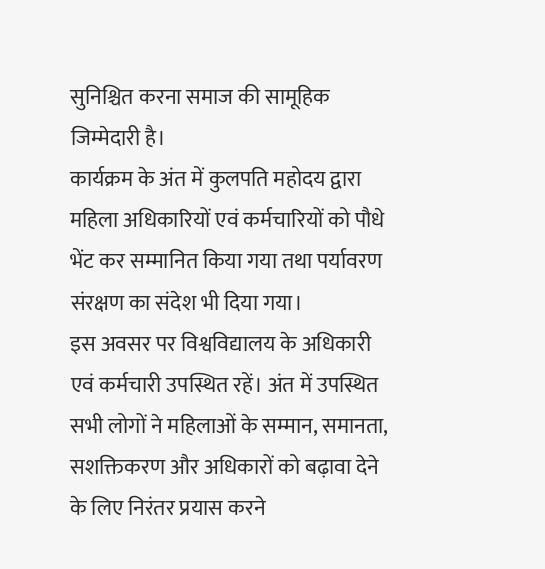सुनिश्चित करना समाज की सामूहिक जिम्मेदारी है।
कार्यक्रम के अंत में कुलपति महोदय द्वारा महिला अधिकारियों एवं कर्मचारियों को पौधे भेंट कर सम्मानित किया गया तथा पर्यावरण संरक्षण का संदेश भी दिया गया।
इस अवसर पर विश्वविद्यालय के अधिकारी एवं कर्मचारी उपस्थित रहें। अंत में उपस्थित सभी लोगों ने महिलाओं के सम्मान, समानता, सशक्तिकरण और अधिकारों को बढ़ावा देने के लिए निरंतर प्रयास करने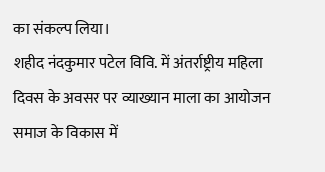का संकल्प लिया।
शहीद नंदकुमार पटेल विवि. में अंतर्राष्ट्रीय महिला दिवस के अवसर पर व्याख्यान माला का आयोजन
समाज के विकास में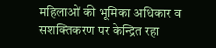महिलाओं की भूमिका अधिकार व सशक्तिकरण पर केन्द्रित रहा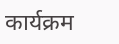कार्यक्रम